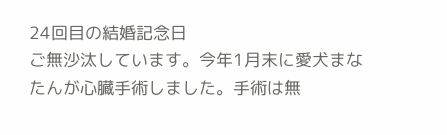24回目の結婚記念日
ご無沙汰しています。今年1月末に愛犬まなたんが心臓手術しました。手術は無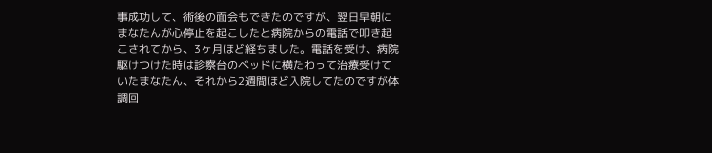事成功して、術後の面会もできたのですが、翌日早朝にまなたんが心停止を起こしたと病院からの電話で叩き起こされてから、3ヶ月ほど経ちました。電話を受け、病院駆けつけた時は診察台のベッドに横たわって治療受けていたまなたん、それから2週間ほど入院してたのですが体調回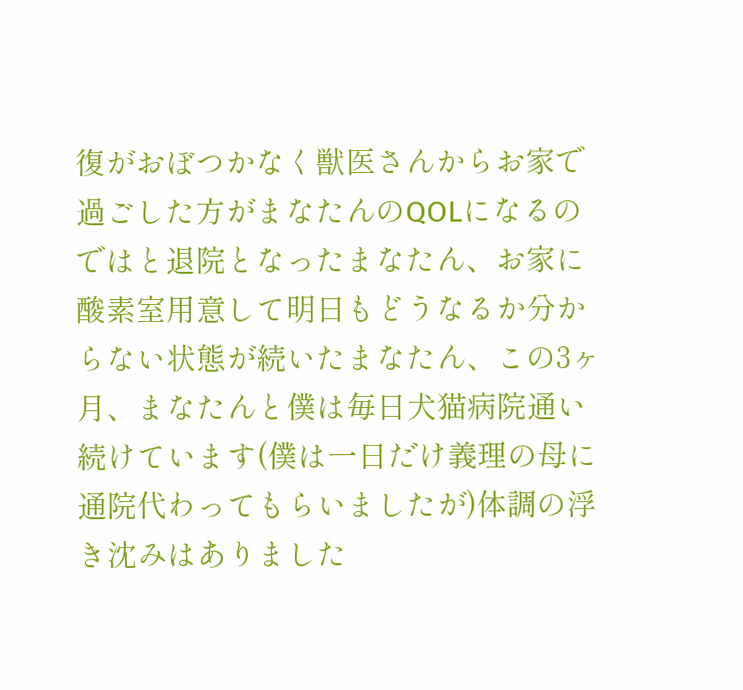復がおぼつかなく獣医さんからお家で過ごした方がまなたんのQOLになるのではと退院となったまなたん、お家に酸素室用意して明日もどうなるか分からない状態が続いたまなたん、この3ヶ月、まなたんと僕は毎日犬猫病院通い続けています(僕は一日だけ義理の母に通院代わってもらいましたが)体調の浮き沈みはありました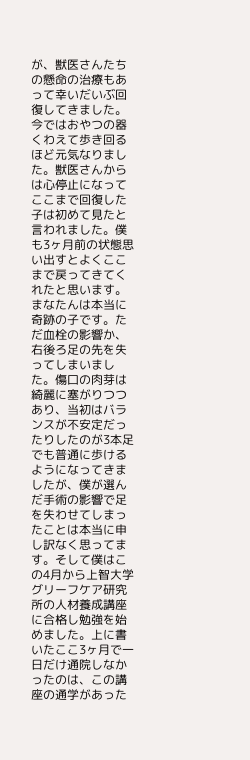が、獣医さんたちの懸命の治療もあって幸いだいぶ回復してきました。今ではおやつの器くわえて歩き回るほど元気なりました。獣医さんからは心停止になってここまで回復した子は初めて見たと言われました。僕も3ヶ月前の状態思い出すとよくここまで戻ってきてくれたと思います。まなたんは本当に奇跡の子です。ただ血栓の影響か、右後ろ足の先を失ってしまいました。傷口の肉芽は綺麗に塞がりつつあり、当初はバランスが不安定だったりしたのが3本足でも普通に歩けるようになってきましたが、僕が選んだ手術の影響で足を失わせてしまったことは本当に申し訳なく思ってます。そして僕はこの4月から上智大学グリーフケア研究所の人材養成講座に合格し勉強を始めました。上に書いたここ3ヶ月で一日だけ通院しなかったのは、この講座の通学があった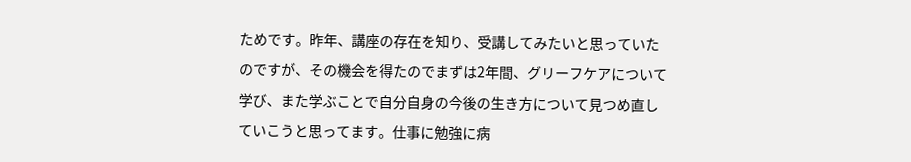ためです。昨年、講座の存在を知り、受講してみたいと思っていたのですが、その機会を得たのでまずは2年間、グリーフケアについて学び、また学ぶことで自分自身の今後の生き方について見つめ直していこうと思ってます。仕事に勉強に病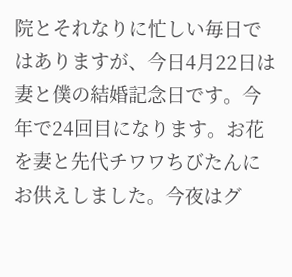院とそれなりに忙しい毎日ではありますが、今日4月22日は妻と僕の結婚記念日です。今年で24回目になります。お花を妻と先代チワワちびたんにお供えしました。今夜はグ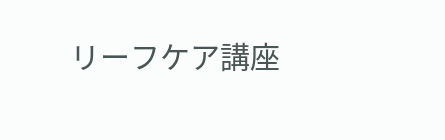リーフケア講座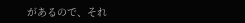があるので、それ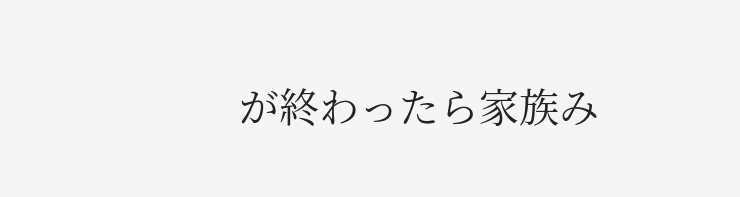が終わったら家族み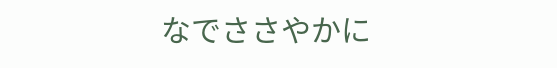なでささやかに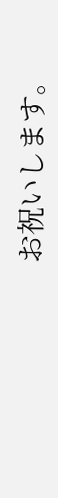お祝いします。